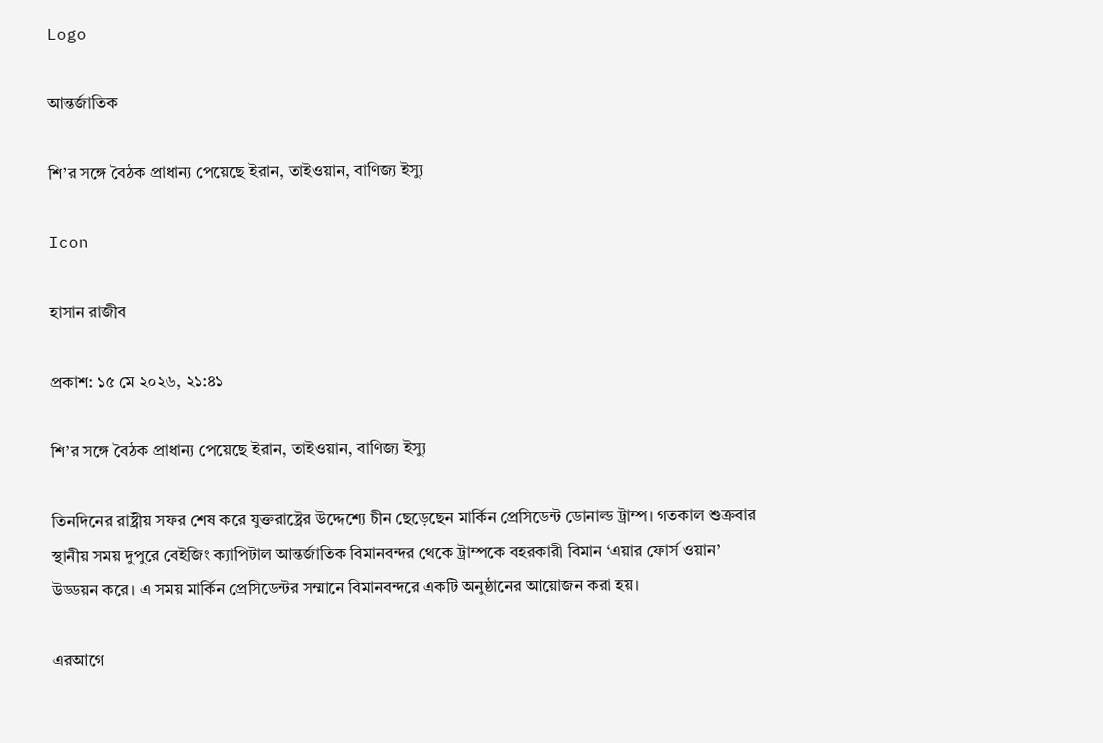Logo

আন্তর্জাতিক

শি’র সঙ্গে বৈঠক প্রাধান্য পেয়েছে ইরান, তাইওয়ান, বাণিজ্য ইস্যু

Icon

হাসান রাজীব

প্রকাশ: ১৫ মে ২০২৬, ২১:৪১

শি’র সঙ্গে বৈঠক প্রাধান্য পেয়েছে ইরান, তাইওয়ান, বাণিজ্য ইস্যু

তিনদিনের রাষ্ট্রীয় সফর শেষ করে যুক্তরাষ্ট্রের উদ্দেশ্যে চীন ছেড়েছেন মার্কিন প্রেসিডেন্ট ডোনাল্ড ট্রাম্প। গতকাল শুক্রবার স্থানীয় সময় দুপুরে বেইজিং ক্যাপিটাল আন্তর্জাতিক বিমানবন্দর থেকে ট্রাম্পকে বহরকারী বিমান ‘এয়ার ফোর্স ওয়ান’ উড্ডয়ন করে। এ সময় মার্কিন প্রেসিডেন্টর সম্মানে বিমানবন্দরে একটি অনুষ্ঠানের আয়োজন করা হয়।

এরআগে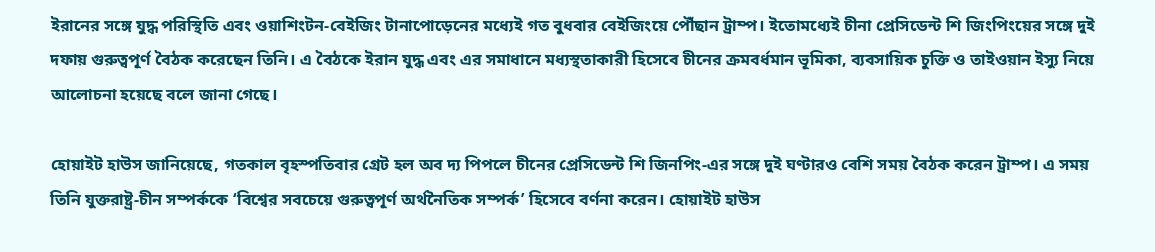ইরানের সঙ্গে যুদ্ধ পরিস্থিতি এবং ওয়াশিংটন-বেইজিং টানাপোড়েনের মধ্যেই গত বুধবার বেইজিংয়ে পৌঁছান ট্রাম্প। ইতোমধ্যেই চীনা প্রেসিডেন্ট শি জিংপিংয়ের সঙ্গে দুই দফায় গুরুত্বপূর্ণ বৈঠক করেছেন তিনি। এ বৈঠকে ইরান যুদ্ধ এবং এর সমাধানে মধ্যস্থতাকারী হিসেবে চীনের ক্রমবর্ধমান ভূমিকা, ব্যবসায়িক চুক্তি ও তাইওয়ান ইস্যু নিয়ে আলোচনা হয়েছে বলে জানা গেছে।

হোয়াইট হাউস জানিয়েছে, গতকাল বৃহস্পতিবার গ্রেট হল অব দ্য পিপলে চীনের প্রেসিডেন্ট শি জিনপিং-এর সঙ্গে দুই ঘণ্টারও বেশি সময় বৈঠক করেন ট্রাম্প। এ সময় তিনি যুক্তরাষ্ট্র-চীন সম্পর্ককে ‘বিশ্বের সবচেয়ে গুরুত্বপূর্ণ অর্থনৈতিক সম্পর্ক’ হিসেবে বর্ণনা করেন। হোয়াইট হাউস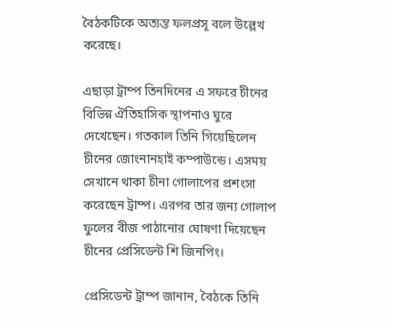বৈঠকটিকে অত্যন্ত ফলপ্রসূ বলে উল্লেখ করেছে।

এছাড়া ট্রাম্প তিনদিনের এ সফরে চীনের বিভিন্ন ঐতিহাসিক স্থাপনাও ঘুরে দেখেছেন। গতকাল তিনি গিয়েছিলেন চীনের জোংনানহাই কম্পাউন্ডে। এসময় সেখানে থাকা চীনা গোলাপের প্রশংসা করেছেন ট্রাম্প। এরপর তার জন্য গোলাপ ফুলের বীজ পাঠানোর ঘোষণা দিয়েছেন চীনের প্রেসিডেন্ট শি জিনপিং।

প্রেসিডেন্ট ট্রাম্প জানান, বৈঠকে তিনি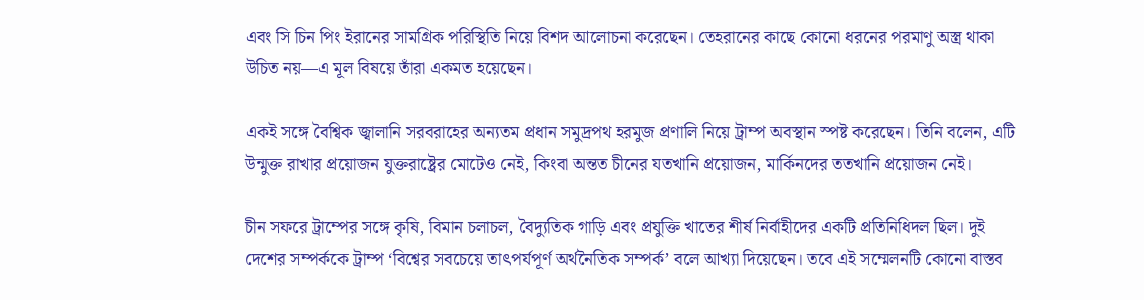এবং সি চিন পিং ইরানের সামগ্রিক পরিস্থিতি নিয়ে বিশদ আলোচনা করেছেন। তেহরানের কাছে কোনো ধরনের পরমাণু অস্ত্র থাকা উচিত নয়—এ মূল বিষয়ে তাঁরা একমত হয়েছেন।

একই সঙ্গে বৈশ্বিক জ্বালানি সরবরাহের অন্যতম প্রধান সমুদ্রপথ হরমুজ প্রণালি নিয়ে ট্রাম্প অবস্থান স্পষ্ট করেছেন। তিনি বলেন, এটি উন্মুক্ত রাখার প্রয়োজন যুক্তরাষ্ট্রের মোটেও নেই, কিংবা অন্তত চীনের যতখানি প্রয়োজন, মার্কিনদের ততখানি প্রয়োজন নেই।

চীন সফরে ট্রাম্পের সঙ্গে কৃষি, বিমান চলাচল, বৈদ্যুতিক গাড়ি এবং প্রযুক্তি খাতের শীর্ষ নির্বাহীদের একটি প্রতিনিধিদল ছিল। দুই দেশের সম্পর্ককে ট্রাম্প ‘বিশ্বের সবচেয়ে তাৎপর্যপূর্ণ অর্থনৈতিক সম্পর্ক’ বলে আখ্যা দিয়েছেন। তবে এই সম্মেলনটি কোনো বাস্তব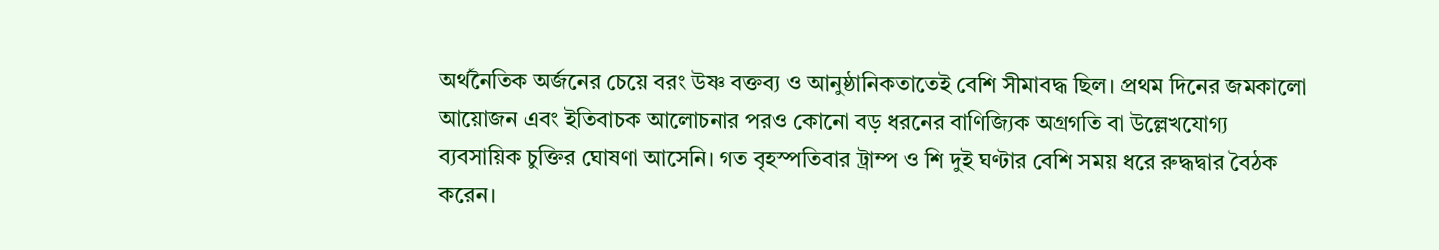অর্থনৈতিক অর্জনের চেয়ে বরং উষ্ণ বক্তব্য ও আনুষ্ঠানিকতাতেই বেশি সীমাবদ্ধ ছিল। প্রথম দিনের জমকালো আয়োজন এবং ইতিবাচক আলোচনার পরও কোনো বড় ধরনের বাণিজ্যিক অগ্রগতি বা উল্লেখযোগ্য ব্যবসায়িক চুক্তির ঘোষণা আসেনি। গত বৃহস্পতিবার ট্রাম্প ও শি দুই ঘণ্টার বেশি সময় ধরে রুদ্ধদ্বার বৈঠক করেন।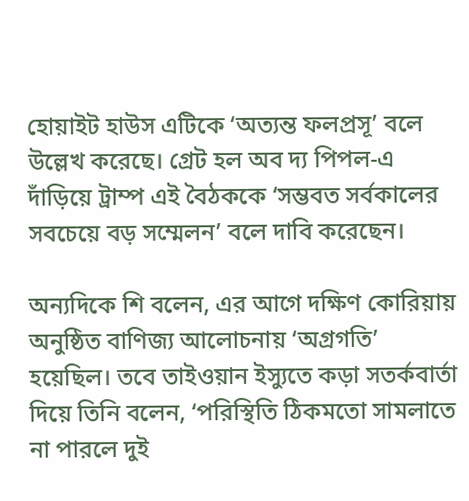হোয়াইট হাউস এটিকে ‘অত্যন্ত ফলপ্রসূ’ বলে উল্লেখ করেছে। গ্রেট হল অব দ্য পিপল-এ দাঁড়িয়ে ট্রাম্প এই বৈঠককে ‘সম্ভবত সর্বকালের সবচেয়ে বড় সম্মেলন’ বলে দাবি করেছেন।

অন্যদিকে শি বলেন, এর আগে দক্ষিণ কোরিয়ায় অনুষ্ঠিত বাণিজ্য আলোচনায় ‘অগ্রগতি’ হয়েছিল। তবে তাইওয়ান ইস্যুতে কড়া সতর্কবার্তা দিয়ে তিনি বলেন, ‘পরিস্থিতি ঠিকমতো সামলাতে না পারলে দুই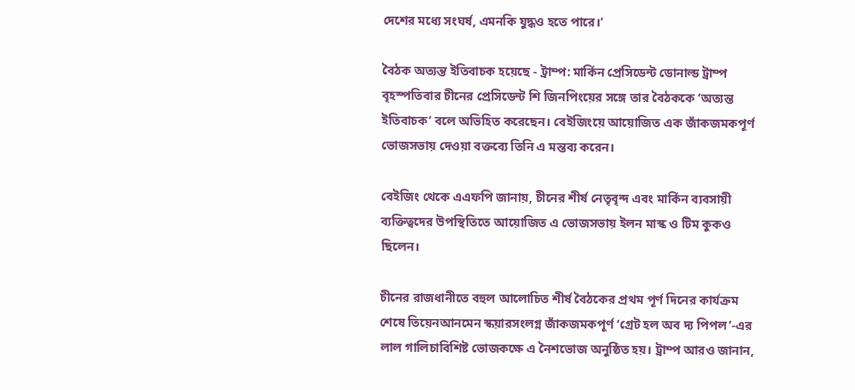দেশের মধ্যে সংঘর্ষ, এমনকি যুদ্ধও হতে পারে।’

বৈঠক অত্যন্ত ইতিবাচক হয়েছে - ট্রাম্প: মার্কিন প্রেসিডেন্ট ডোনাল্ড ট্রাম্প বৃহস্পতিবার চীনের প্রেসিডেন্ট শি জিনপিংয়ের সঙ্গে তার বৈঠককে ‘অত্যন্ত ইতিবাচক’ বলে অভিহিত করেছেন। বেইজিংয়ে আয়োজিত এক জাঁকজমকপূর্ণ ভোজসভায় দেওয়া বক্তব্যে তিনি এ মন্তব্য করেন।

বেইজিং থেকে এএফপি জানায়, চীনের শীর্ষ নেতৃবৃন্দ এবং মার্কিন ব্যবসায়ী ব্যক্তিত্বদের উপস্থিতিতে আয়োজিত এ ভোজসভায় ইলন মাস্ক ও টিম কুকও ছিলেন।

চীনের রাজধানীতে বহুল আলোচিত শীর্ষ বৈঠকের প্রথম পূর্ণ দিনের কার্যক্রম শেষে তিয়েনআনমেন স্কয়ারসংলগ্ন জাঁকজমকপূর্ণ ‘গ্রেট হল অব দ্য পিপল’-এর লাল গালিচাবিশিষ্ট ভোজকক্ষে এ নৈশভোজ অনুষ্ঠিত হয়। ট্রাম্প আরও জানান,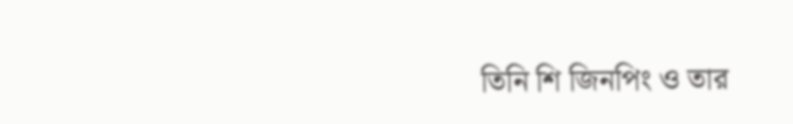তিনি শি জিনপিং ও তার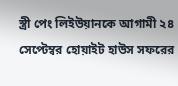স্ত্রী পেং লিইউয়ানকে আগামী ২৪ সেপ্টেম্বর হোয়াইট হাউস সফরের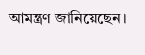আমন্ত্রণ জানিয়েছেন।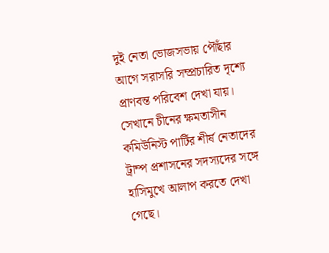দুই নেতা ভোজসভায় পৌঁছার আগে সরাসরি সম্প্রচারিত দৃশ্যে প্রাণবন্ত পরিবেশ দেখা যায়। সেখানে চীনের ক্ষমতাসীন কমিউনিস্ট পার্টির শীর্ষ নেতাদের ট্রাম্প প্রশাসনের সদস্যদের সঙ্গে হাসিমুখে আলাপ করতে দেখা গেছে।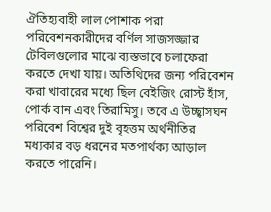ঐতিহ্যবাহী লাল পোশাক পরা পরিবেশনকারীদের বর্ণিল সাজসজ্জার টেবিলগুলোর মাঝে ব্যস্তভাবে চলাফেরা করতে দেখা যায়। অতিথিদের জন্য পরিবেশন করা খাবারের মধ্যে ছিল বেইজিং রোস্ট হাঁস, পোর্ক বান এবং তিরামিসু। তবে এ উচ্ছ্বাসঘন পরিবেশ বিশ্বের দুই বৃহত্তম অর্থনীতির মধ্যকার বড় ধরনের মতপার্থক্য আড়াল করতে পারেনি।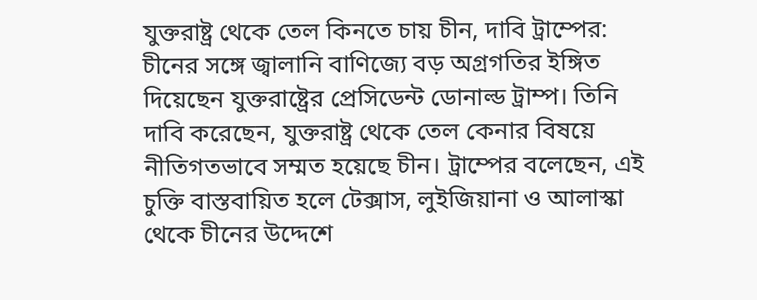যুক্তরাষ্ট্র থেকে তেল কিনতে চায় চীন, দাবি ট্রাম্পের: চীনের সঙ্গে জ্বালানি বাণিজ্যে বড় অগ্রগতির ইঙ্গিত দিয়েছেন যুক্তরাষ্ট্রের প্রেসিডেন্ট ডোনাল্ড ট্রাম্প। তিনি দাবি করেছেন, যুক্তরাষ্ট্র থেকে তেল কেনার বিষয়ে নীতিগতভাবে সম্মত হয়েছে চীন। ট্রাম্পের বলেছেন, এই চুক্তি বাস্তবায়িত হলে টেক্সাস, লুইজিয়ানা ও আলাস্কা থেকে চীনের উদ্দেশে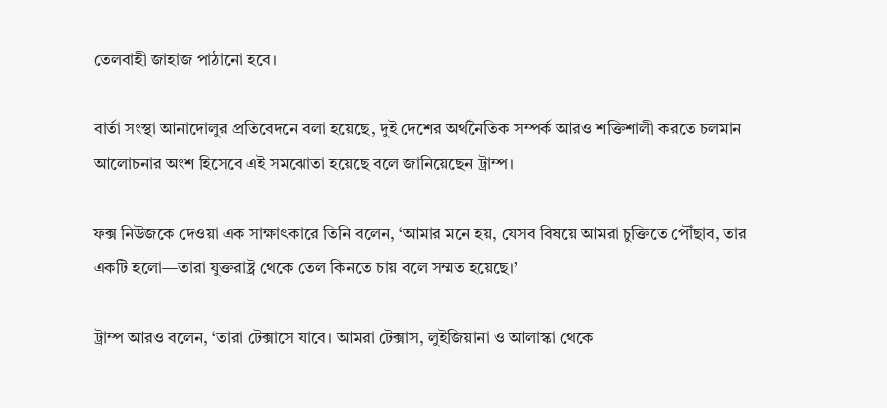তেলবাহী জাহাজ পাঠানো হবে।

বার্তা সংস্থা আনাদোলুর প্রতিবেদনে বলা হয়েছে, দুই দেশের অর্থনৈতিক সম্পর্ক আরও শক্তিশালী করতে চলমান আলোচনার অংশ হিসেবে এই সমঝোতা হয়েছে বলে জানিয়েছেন ট্রাম্প।

ফক্স নিউজকে দেওয়া এক সাক্ষাৎকারে তিনি বলেন, ‘আমার মনে হয়, যেসব বিষয়ে আমরা চুক্তিতে পৌঁছাব, তার একটি হলো—তারা যুক্তরাষ্ট্র থেকে তেল কিনতে চায় বলে সম্মত হয়েছে।’

ট্রাম্প আরও বলেন, ‘তারা টেক্সাসে যাবে। আমরা টেক্সাস, লুইজিয়ানা ও আলাস্কা থেকে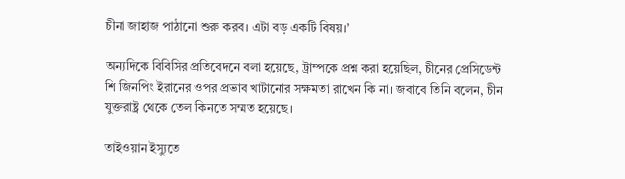চীনা জাহাজ পাঠানো শুরু করব। এটা বড় একটি বিষয়।’

অন্যদিকে বিবিসির প্রতিবেদনে বলা হয়েছে, ট্রাম্পকে প্রশ্ন করা হয়েছিল, চীনের প্রেসিডেন্ট শি জিনপিং ইরানের ওপর প্রভাব খাটানোর সক্ষমতা রাখেন কি না। জবাবে তিনি বলেন, চীন যুক্তরাষ্ট্র থেকে তেল কিনতে সম্মত হয়েছে।

তাইওয়ান ইস্যুতে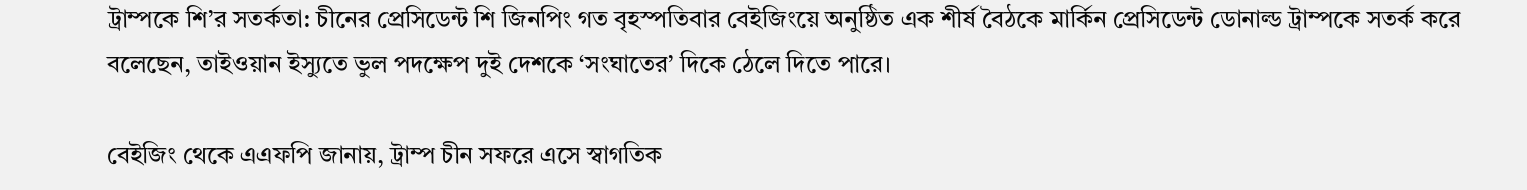ট্রাম্পকে শি’র সতর্কতা: চীনের প্রেসিডেন্ট শি জিনপিং গত বৃহস্পতিবার বেইজিংয়ে অনুষ্ঠিত এক শীর্ষ বৈঠকে মার্কিন প্রেসিডেন্ট ডোনাল্ড ট্রাম্পকে সতর্ক করে বলেছেন, তাইওয়ান ইস্যুতে ভুল পদক্ষেপ দুই দেশকে ‘সংঘাতের’ দিকে ঠেলে দিতে পারে।

বেইজিং থেকে এএফপি জানায়, ট্রাম্প চীন সফরে এসে স্বাগতিক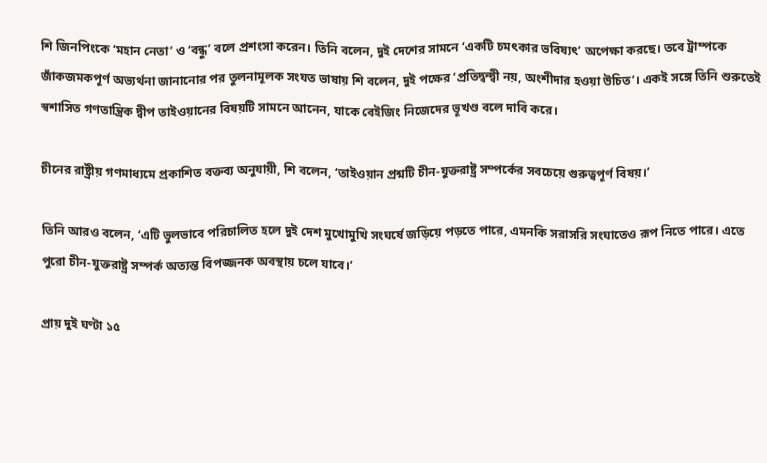শি জিনপিংকে ‘মহান নেতা’ ও ‘বন্ধু’ বলে প্রশংসা করেন। তিনি বলেন, দুই দেশের সামনে ‘একটি চমৎকার ভবিষ্যৎ’ অপেক্ষা করছে। তবে ট্রাম্পকে জাঁকজমকপূর্ণ অভ্যর্থনা জানানোর পর তুলনামূলক সংযত ভাষায় শি বলেন, দুই পক্ষের ‘প্রতিদ্বন্দ্বী নয়, অংশীদার হওয়া উচিত’। একই সঙ্গে তিনি শুরুতেই স্বশাসিত গণতান্ত্রিক দ্বীপ তাইওয়ানের বিষয়টি সামনে আনেন, যাকে বেইজিং নিজেদের ভূখণ্ড বলে দাবি করে।

চীনের রাষ্ট্রীয় গণমাধ্যমে প্রকাশিত বক্তব্য অনুযায়ী, শি বলেন, ‘তাইওয়ান প্রশ্নটি চীন-যুক্তরাষ্ট্র সম্পর্কের সবচেয়ে গুরুত্বপূর্ণ বিষয়।’

তিনি আরও বলেন, ‘এটি ভুলভাবে পরিচালিত হলে দুই দেশ মুখোমুখি সংঘর্ষে জড়িয়ে পড়তে পারে, এমনকি সরাসরি সংঘাতেও রূপ নিতে পারে। এতে পুরো চীন-যুক্তরাষ্ট্র সম্পর্ক অত্যন্ত বিপজ্জনক অবস্থায় চলে যাবে।’

প্রায় দুই ঘণ্টা ১৫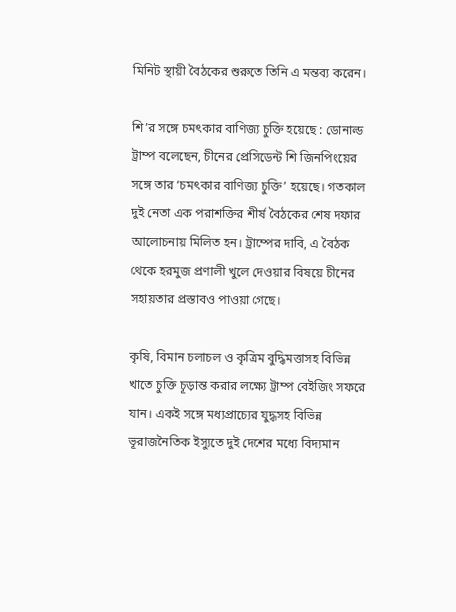মিনিট স্থায়ী বৈঠকের শুরুতে তিনি এ মন্তব্য করেন।

শি’র সঙ্গে চমৎকার বাণিজ্য চুক্তি হয়েছে : ডোনাল্ড ট্রাম্প বলেছেন, চীনের প্রেসিডেন্ট শি জিনপিংয়ের সঙ্গে তার ‘চমৎকার বাণিজ্য চুক্তি’ হয়েছে। গতকাল দুই নেতা এক পরাশক্তির শীর্ষ বৈঠকের শেষ দফার আলোচনায় মিলিত হন। ট্রাম্পের দাবি, এ বৈঠক থেকে হরমুজ প্রণালী খুলে দেওয়ার বিষয়ে চীনের সহায়তার প্রস্তাবও পাওয়া গেছে।

কৃষি, বিমান চলাচল ও কৃত্রিম বুদ্ধিমত্তাসহ বিভিন্ন খাতে চুক্তি চূড়ান্ত করার লক্ষ্যে ট্রাম্প বেইজিং সফরে যান। একই সঙ্গে মধ্যপ্রাচ্যের যুদ্ধসহ বিভিন্ন ভূরাজনৈতিক ইস্যুতে দুই দেশের মধ্যে বিদ্যমান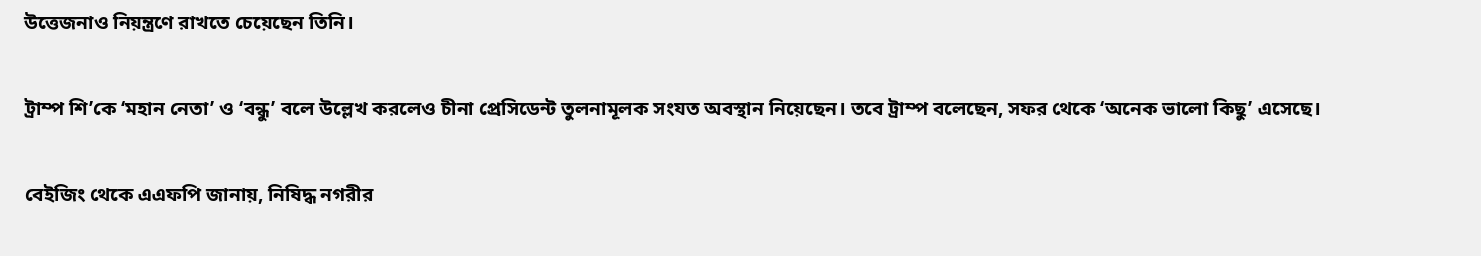উত্তেজনাও নিয়ন্ত্রণে রাখতে চেয়েছেন তিনি।

ট্রাম্প শি’কে ‘মহান নেতা’ ও ‘বন্ধু’ বলে উল্লেখ করলেও চীনা প্রেসিডেন্ট তুলনামূলক সংযত অবস্থান নিয়েছেন। তবে ট্রাম্প বলেছেন, সফর থেকে ‘অনেক ভালো কিছু’ এসেছে।

বেইজিং থেকে এএফপি জানায়, নিষিদ্ধ নগরীর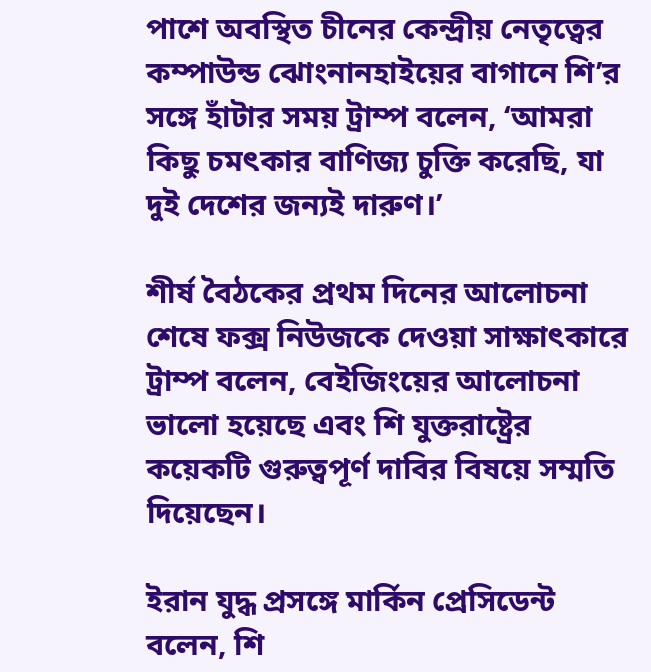পাশে অবস্থিত চীনের কেন্দ্রীয় নেতৃত্বের কম্পাউন্ড ঝোংনানহাইয়ের বাগানে শি’র সঙ্গে হাঁটার সময় ট্রাম্প বলেন, ‘আমরা কিছু চমৎকার বাণিজ্য চুক্তি করেছি, যা দুই দেশের জন্যই দারুণ।’

শীর্ষ বৈঠকের প্রথম দিনের আলোচনা শেষে ফক্স নিউজকে দেওয়া সাক্ষাৎকারে ট্রাম্প বলেন, বেইজিংয়ের আলোচনা ভালো হয়েছে এবং শি যুক্তরাষ্ট্রের কয়েকটি গুরুত্বপূর্ণ দাবির বিষয়ে সম্মতি দিয়েছেন।

ইরান যুদ্ধ প্রসঙ্গে মার্কিন প্রেসিডেন্ট বলেন, শি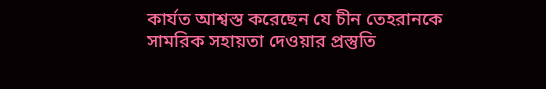কার্যত আশ্বস্ত করেছেন যে চীন তেহরানকে সামরিক সহায়তা দেওয়ার প্রস্তুতি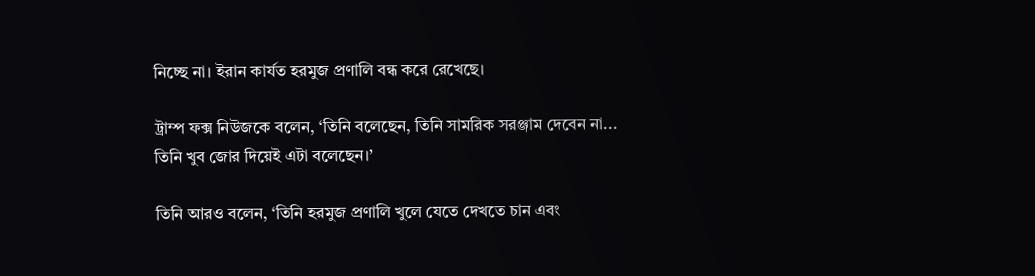নিচ্ছে না। ইরান কার্যত হরমুজ প্রণালি বন্ধ করে রেখেছে।

ট্রাম্প ফক্স নিউজকে বলেন, ‘তিনি বলেছেন, তিনি সামরিক সরঞ্জাম দেবেন না... তিনি খুব জোর দিয়েই এটা বলেছেন।’

তিনি আরও বলেন, ‘তিনি হরমুজ প্রণালি খুলে যেতে দেখতে চান এবং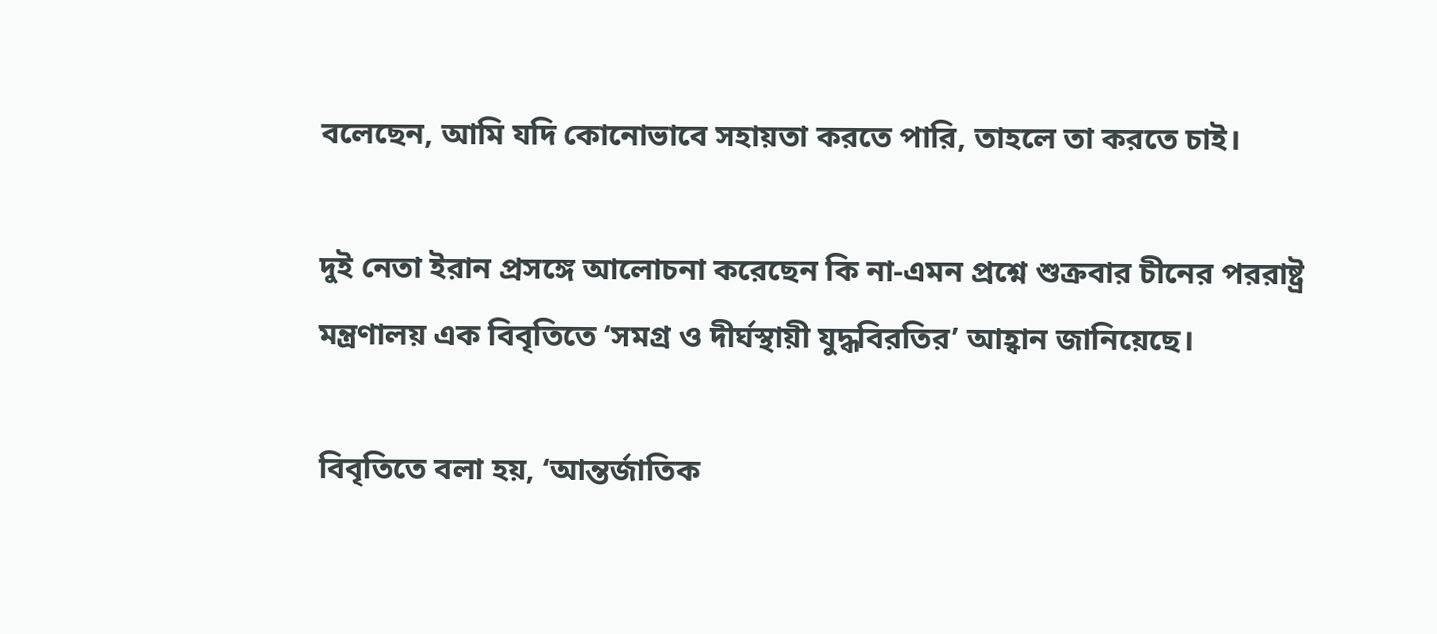বলেছেন, আমি যদি কোনোভাবে সহায়তা করতে পারি, তাহলে তা করতে চাই।

দুই নেতা ইরান প্রসঙ্গে আলোচনা করেছেন কি না-এমন প্রশ্নে শুক্রবার চীনের পররাষ্ট্র মন্ত্রণালয় এক বিবৃতিতে ‘সমগ্র ও দীর্ঘস্থায়ী যুদ্ধবিরতির’ আহ্বান জানিয়েছে।

বিবৃতিতে বলা হয়, ‘আন্তর্জাতিক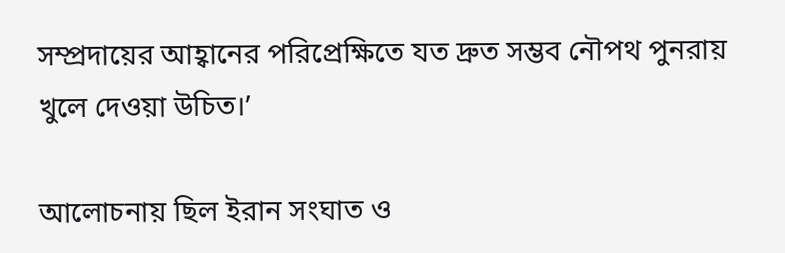সম্প্রদায়ের আহ্বানের পরিপ্রেক্ষিতে যত দ্রুত সম্ভব নৌপথ পুনরায় খুলে দেওয়া উচিত।’

আলোচনায় ছিল ইরান সংঘাত ও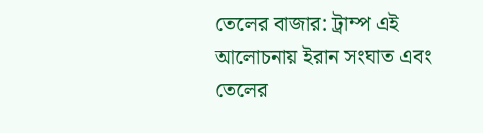তেলের বাজার: ট্রাম্প এই আলোচনায় ইরান সংঘাত এবং তেলের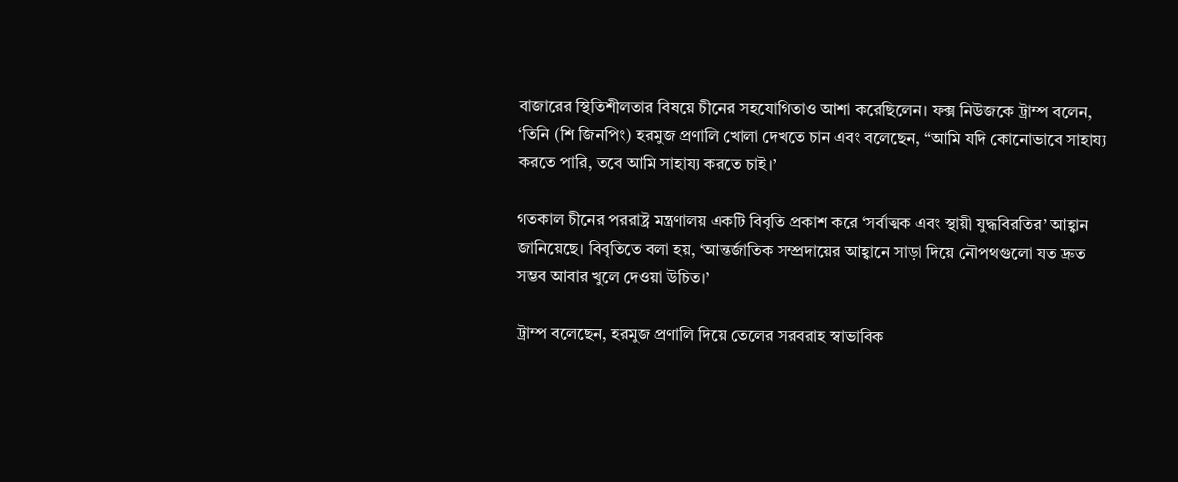বাজারের স্থিতিশীলতার বিষয়ে চীনের সহযোগিতাও আশা করেছিলেন। ফক্স নিউজকে ট্রাম্প বলেন, ‘তিনি (শি জিনপিং) হরমুজ প্রণালি খোলা দেখতে চান এবং বলেছেন, “আমি যদি কোনোভাবে সাহায্য করতে পারি, তবে আমি সাহায্য করতে চাই।’

গতকাল চীনের পররাষ্ট্র মন্ত্রণালয় একটি বিবৃতি প্রকাশ করে ‘সর্বাত্মক এবং স্থায়ী যুদ্ধবিরতির’ আহ্বান জানিয়েছে। বিবৃতিতে বলা হয়, ‘আন্তর্জাতিক সম্প্রদায়ের আহ্বানে সাড়া দিয়ে নৌপথগুলো যত দ্রুত সম্ভব আবার খুলে দেওয়া উচিত।’

ট্রাম্প বলেছেন, হরমুজ প্রণালি দিয়ে তেলের সরবরাহ স্বাভাবিক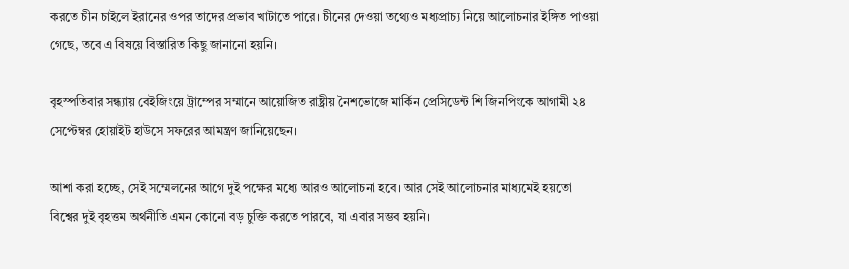করতে চীন চাইলে ইরানের ওপর তাদের প্রভাব খাটাতে পারে। চীনের দেওয়া তথ্যেও মধ্যপ্রাচ্য নিয়ে আলোচনার ইঙ্গিত পাওয়া গেছে, তবে এ বিষয়ে বিস্তারিত কিছু জানানো হয়নি।

বৃহস্পতিবার সন্ধ্যায় বেইজিংয়ে ট্রাম্পের সম্মানে আয়োজিত রাষ্ট্রীয় নৈশভোজে মার্কিন প্রেসিডেন্ট শি জিনপিংকে আগামী ২৪ সেপ্টেম্বর হোয়াইট হাউসে সফরের আমন্ত্রণ জানিয়েছেন।

আশা করা হচ্ছে, সেই সম্মেলনের আগে দুই পক্ষের মধ্যে আরও আলোচনা হবে। আর সেই আলোচনার মাধ্যমেই হয়তো বিশ্বের দুই বৃহত্তম অর্থনীতি এমন কোনো বড় চুক্তি করতে পারবে, যা এবার সম্ভব হয়নি।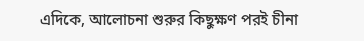এদিকে, আলোচনা শুরুর কিছুক্ষণ পরই চীনা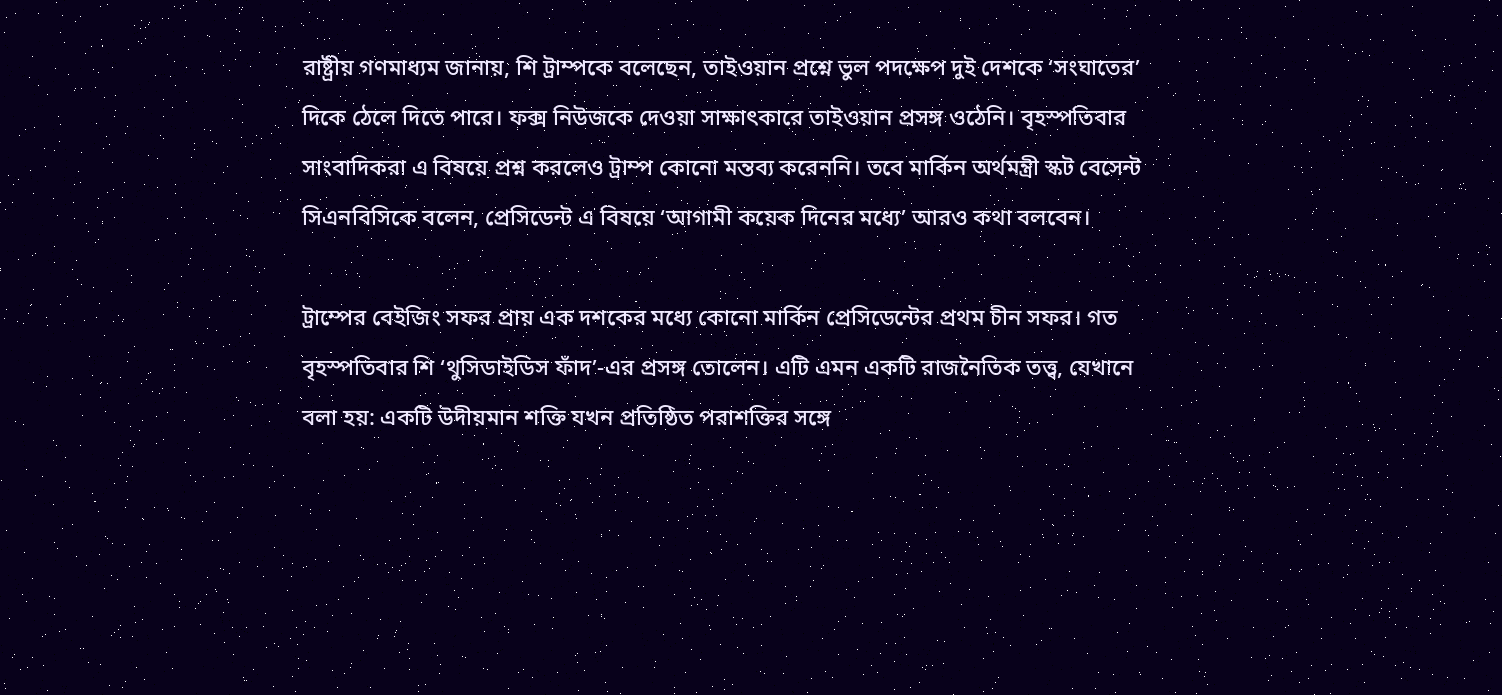রাষ্ট্রীয় গণমাধ্যম জানায়, শি ট্রাম্পকে বলেছেন, তাইওয়ান প্রশ্নে ভুল পদক্ষেপ দুই দেশকে ‘সংঘাতের’ দিকে ঠেলে দিতে পারে। ফক্স নিউজকে দেওয়া সাক্ষাৎকারে তাইওয়ান প্রসঙ্গ ওঠেনি। বৃহস্পতিবার সাংবাদিকরা এ বিষয়ে প্রশ্ন করলেও ট্রাম্প কোনো মন্তব্য করেননি। তবে মার্কিন অর্থমন্ত্রী স্কট বেসেন্ট সিএনবিসিকে বলেন, প্রেসিডেন্ট এ বিষয়ে ‘আগামী কয়েক দিনের মধ্যে’ আরও কথা বলবেন।

ট্রাম্পের বেইজিং সফর প্রায় এক দশকের মধ্যে কোনো মার্কিন প্রেসিডেন্টের প্রথম চীন সফর। গত বৃহস্পতিবার শি ‘থুসিডাইডিস ফাঁদ’-এর প্রসঙ্গ তোলেন। এটি এমন একটি রাজনৈতিক তত্ত্ব, যেখানে বলা হয়: একটি উদীয়মান শক্তি যখন প্রতিষ্ঠিত পরাশক্তির সঙ্গে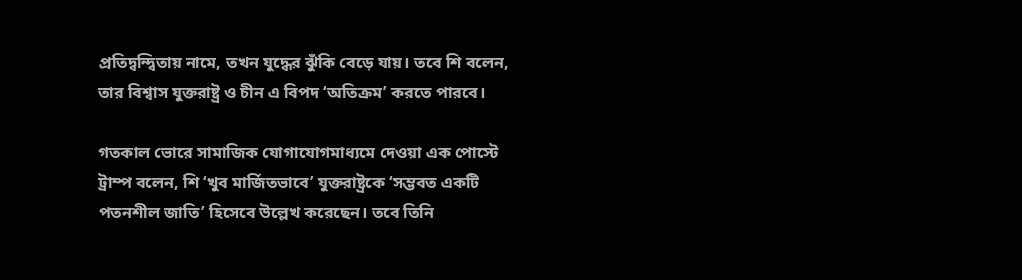প্রতিদ্বন্দ্বিতায় নামে, তখন যুদ্ধের ঝুঁকি বেড়ে যায়। তবে শি বলেন, তার বিশ্বাস যুক্তরাষ্ট্র ও চীন এ বিপদ ‘অতিক্রম’ করতে পারবে।

গতকাল ভোরে সামাজিক যোগাযোগমাধ্যমে দেওয়া এক পোস্টে ট্রাম্প বলেন, শি ‘খুব মার্জিতভাবে’ যুক্তরাষ্ট্রকে ‘সম্ভবত একটি পতনশীল জাতি’ হিসেবে উল্লেখ করেছেন। তবে তিনি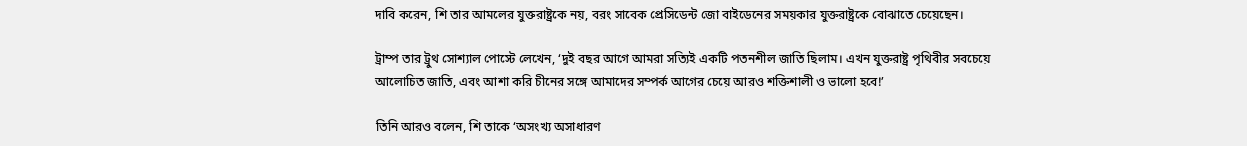দাবি করেন, শি তার আমলের যুক্তরাষ্ট্রকে নয়, বরং সাবেক প্রেসিডেন্ট জো বাইডেনের সময়কার যুক্তরাষ্ট্রকে বোঝাতে চেয়েছেন।

ট্রাম্প তার ট্রুথ সোশ্যাল পোস্টে লেখেন, ‘দুই বছর আগে আমরা সত্যিই একটি পতনশীল জাতি ছিলাম। এখন যুক্তরাষ্ট্র পৃথিবীর সবচেয়ে আলোচিত জাতি, এবং আশা করি চীনের সঙ্গে আমাদের সম্পর্ক আগের চেয়ে আরও শক্তিশালী ও ভালো হবে!’

তিনি আরও বলেন, শি তাকে ‘অসংখ্য অসাধারণ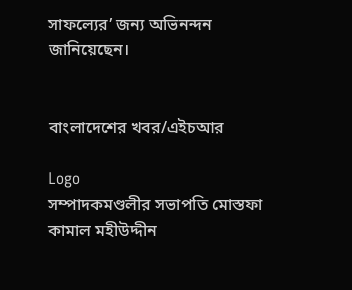সাফল্যের’ জন্য অভিনন্দন জানিয়েছেন।


বাংলাদেশের খবর/এইচআর

Logo
সম্পাদকমণ্ডলীর সভাপতি মোস্তফা কামাল মহীউদ্দীন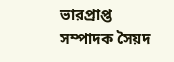ভারপ্রাপ্ত সম্পাদক সৈয়দ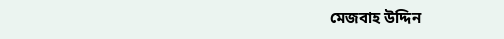মেজবাহ উদ্দিন